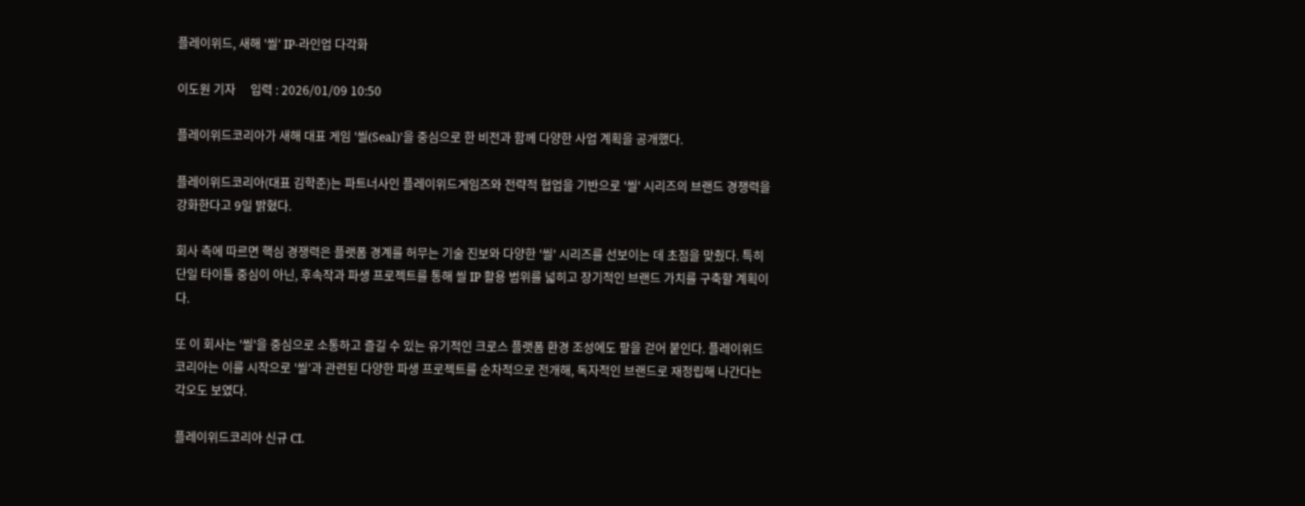플레이위드, 새해 '씰' IP-라인업 다각화

이도원 기자     입력 : 2026/01/09 10:50

플레이위드코리아가 새해 대표 게임 '씰(Seal)'을 중심으로 한 비전과 함께 다양한 사업 계획을 공개했다.

플레이위드코리아(대표 김학준)는 파트너사인 플레이위드게임즈와 전략적 협업을 기반으로 '씰' 시리즈의 브랜드 경쟁력을 강화한다고 9일 밝혔다.

회사 측에 따르면 핵심 경쟁력은 플랫폼 경계를 허무는 기술 진보와 다양한 '씰' 시리즈를 선보이는 데 초점을 맞췄다. 특히 단일 타이틀 중심이 아닌, 후속작과 파생 프로젝트를 통해 씰 IP 활용 범위를 넓히고 장기적인 브랜드 가치를 구축할 계획이다.

또 이 회사는 '씰'을 중심으로 소통하고 즐길 수 있는 유기적인 크로스 플랫폼 환경 조성에도 팔을 걷어 붙인다. 플레이위드코리아는 이를 시작으로 '씰'과 관련된 다양한 파생 프로젝트를 순차적으로 전개해, 독자적인 브랜드로 재정립해 나간다는 각오도 보였다.

플레이위드코리아 신규 CI.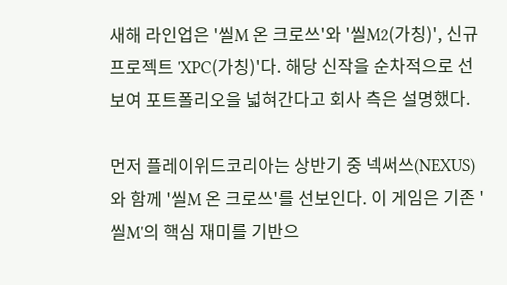새해 라인업은 '씰M 온 크로쓰'와 '씰M2(가칭)', 신규 프로젝트 'XPC(가칭)'다. 해당 신작을 순차적으로 선보여 포트폴리오을 넓혀간다고 회사 측은 설명했다.

먼저 플레이위드코리아는 상반기 중 넥써쓰(NEXUS)와 함께 '씰M 온 크로쓰'를 선보인다. 이 게임은 기존 '씰M'의 핵심 재미를 기반으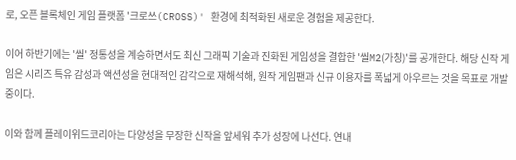로, 오픈 블록체인 게임 플랫폼 '크로쓰(CROSS)' 환경에 최적화된 새로운 경험을 제공한다.

이어 하반기에는 '씰' 정통성을 계승하면서도 최신 그래픽 기술과 진화된 게임성을 결합한 '씰M2(가칭)'를 공개한다. 해당 신작 게임은 시리즈 특유 감성과 액션성을 현대적인 감각으로 재해석해, 원작 게임팬과 신규 이용자를 폭넓게 아우르는 것을 목표로 개발 중이다.

이와 함께 플레이위드코리아는 다양성을 무장한 신작을 앞세워 추가 성장에 나선다. 연내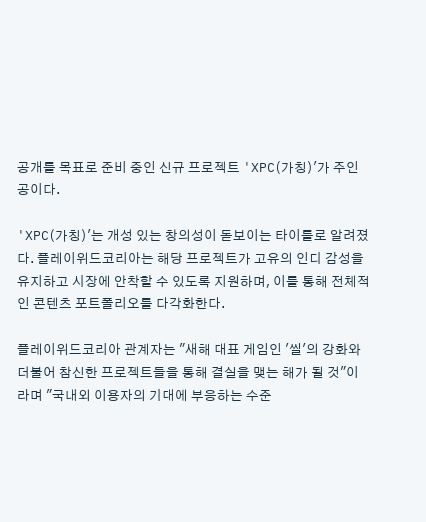공개를 목표로 준비 중인 신규 프로젝트 'XPC(가칭)'가 주인공이다.

'XPC(가칭)'는 개성 있는 창의성이 돋보이는 타이틀로 알려졌다. 플레이위드코리아는 해당 프로젝트가 고유의 인디 감성을 유지하고 시장에 안착할 수 있도록 지원하며, 이를 통해 전체적인 콘텐츠 포트폴리오를 다각화한다.

플레이위드코리아 관계자는 "새해 대표 게임인 '씰'의 강화와 더불어 참신한 프로젝트들을 통해 결실을 맺는 해가 될 것"이라며 "국내외 이용자의 기대에 부응하는 수준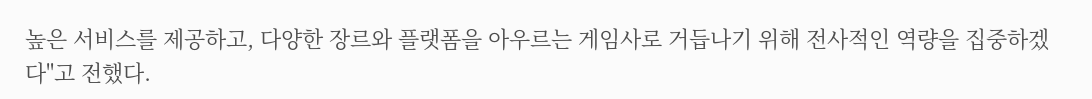높은 서비스를 제공하고, 다양한 장르와 플랫폼을 아우르는 게임사로 거듭나기 위해 전사적인 역량을 집중하겠다"고 전했다.